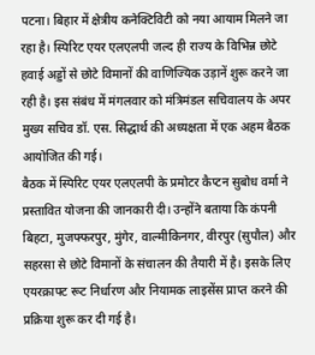पटना। बिहार में क्षेत्रीय कनेक्टिविटी को नया आयाम मिलने जा रहा है। स्पिरिट एयर एलएलपी जल्द ही राज्य के विभिन्न छोटे हवाई अड्डों से छोटे विमानों की वाणिज्यिक उड़ानें शुरू करने जा रही है। इस संबंध में मंगलवार को मंत्रिमंडल सचिवालय के अपर मुख्य सचिव डॉ. एस. सिद्धार्थ की अध्यक्षता में एक अहम बैठक आयोजित की गई।
बैठक में स्पिरिट एयर एलएलपी के प्रमोटर कैप्टन सुबोध वर्मा ने प्रस्तावित योजना की जानकारी दी। उन्होंने बताया कि कंपनी बिहटा, मुजफ्फरपुर, मुंगेर, वाल्मीकिनगर, वीरपुर (सुपौल) और सहरसा से छोटे विमानों के संचालन की तैयारी में है। इसके लिए एयरक्राफ्ट रूट निर्धारण और नियामक लाइसेंस प्राप्त करने की प्रक्रिया शुरू कर दी गई है।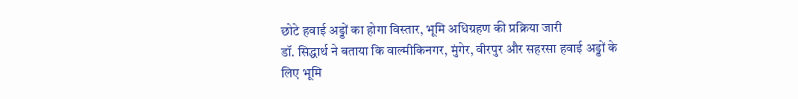छोटे हवाई अड्डों का होगा विस्तार, भूमि अधिग्रहण की प्रक्रिया जारी
डॉ. सिद्धार्थ ने बताया कि वाल्मीकिनगर, मुंगेर, वीरपुर और सहरसा हवाई अड्डों के लिए भूमि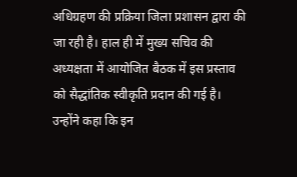अधिग्रहण की प्रक्रिया जिला प्रशासन द्वारा की जा रही है। हाल ही में मुख्य सचिव की अध्यक्षता में आयोजित बैठक में इस प्रस्ताव को सैद्धांतिक स्वीकृति प्रदान की गई है।
उन्होंने कहा कि इन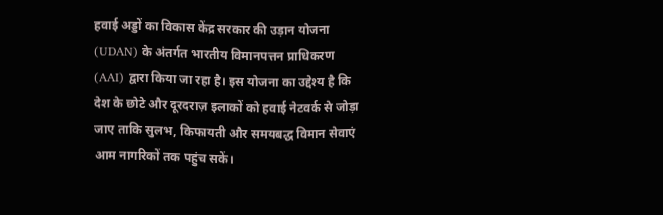हवाई अड्डों का विकास केंद्र सरकार की उड़ान योजना (UDAN) के अंतर्गत भारतीय विमानपत्तन प्राधिकरण (AAI) द्वारा किया जा रहा है। इस योजना का उद्देश्य है कि देश के छोटे और दूरदराज़ इलाकों को हवाई नेटवर्क से जोड़ा जाए ताकि सुलभ, किफायती और समयबद्ध विमान सेवाएं आम नागरिकों तक पहुंच सकें।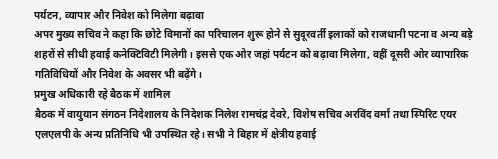पर्यटन, व्यापार और निवेश को मिलेगा बढ़ावा
अपर मुख्य सचिव ने कहा कि छोटे विमानों का परिचालन शुरू होने से सुदूरवर्ती इलाकों को राजधानी पटना व अन्य बड़े शहरों से सीधी हवाई कनेक्टिविटी मिलेगी। इससे एक ओर जहां पर्यटन को बढ़ावा मिलेगा, वहीं दूसरी ओर व्यापारिक गतिविधियों और निवेश के अवसर भी बढ़ेंगे।
प्रमुख अधिकारी रहे बैठक में शामिल
बैठक में वायुयान संगठन निदेशालय के निदेशक निलेश रामचंद्र देवरे, विशेष सचिव अरविंद वर्मा तथा स्पिरिट एयर एलएलपी के अन्य प्रतिनिधि भी उपस्थित रहे। सभी ने बिहार में क्षेत्रीय हवाई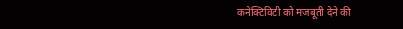कनेक्टिविटी को मजबूती देने की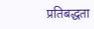प्रतिबद्धता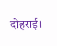दोहराई।